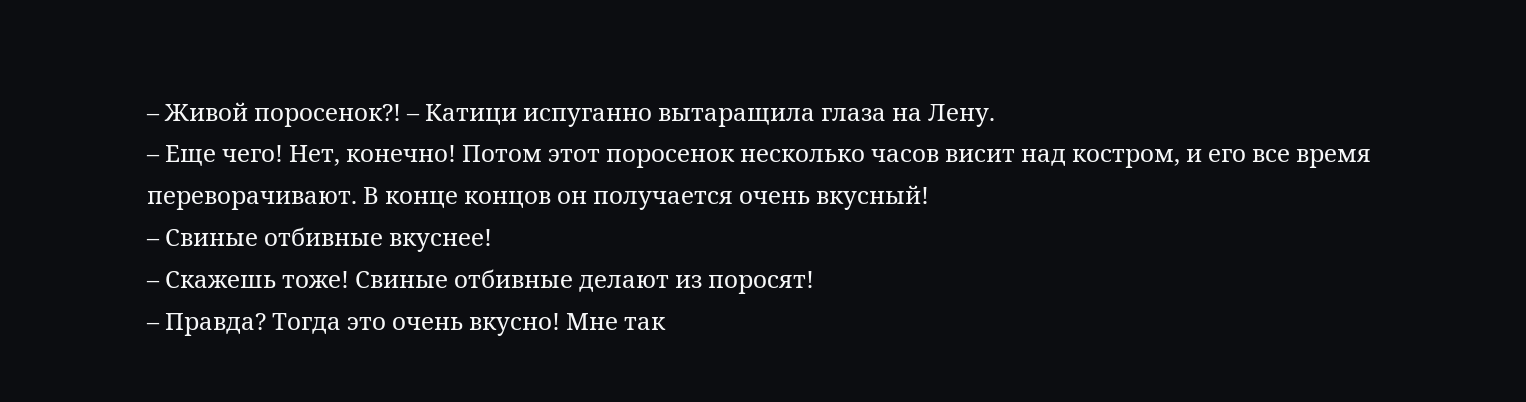– Живой поросенок?! – Катици испуганно вытаращила глаза на Лену.
– Еще чего! Нет, конечно! Потом этот поросенок несколько часов висит над костром, и его все время переворачивают. В конце концов он получается очень вкусный!
– Свиные отбивные вкуснее!
– Скажешь тоже! Свиные отбивные делают из поросят!
– Правда? Тогда это очень вкусно! Мне так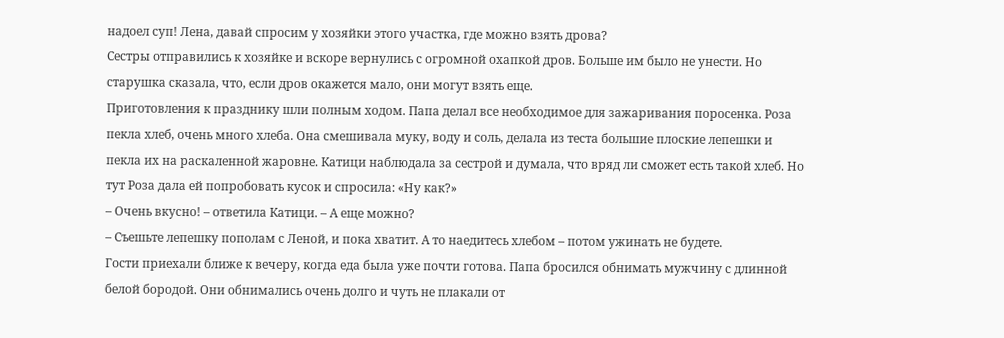надоел суп! Лена, давай спросим у хозяйки этого участка, где можно взять дрова?
Сестры отправились к хозяйке и вскоре вернулись с огромной охапкой дров. Больше им было не унести. Но старушка сказала, что, если дров окажется мало, они могут взять еще.
Приготовления к празднику шли полным ходом. Папа делал все необходимое для зажаривания поросенка. Роза пекла хлеб, очень много хлеба. Она смешивала муку, воду и соль, делала из теста большие плоские лепешки и пекла их на раскаленной жаровне. Катици наблюдала за сестрой и думала, что вряд ли сможет есть такой хлеб. Но тут Роза дала ей попробовать кусок и спросила: «Ну как?»
– Очень вкусно! – ответила Катици. – А еще можно?
– Съешьте лепешку пополам с Леной, и пока хватит. А то наедитесь хлебом – потом ужинать не будете.
Гости приехали ближе к вечеру, когда еда была уже почти готова. Папа бросился обнимать мужчину с длинной белой бородой. Они обнимались очень долго и чуть не плакали от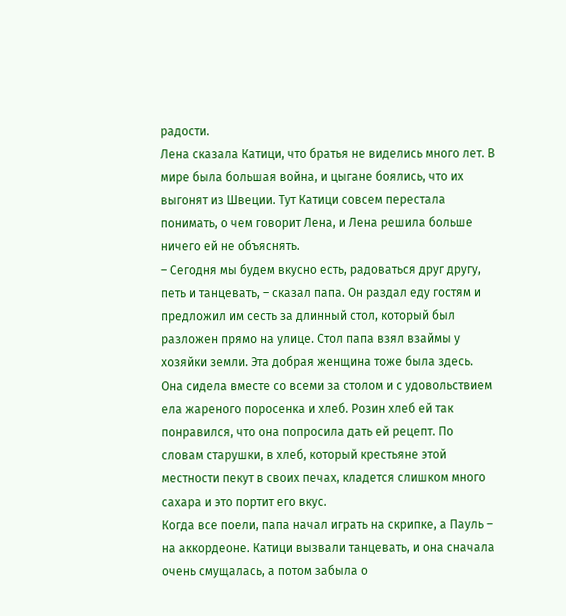радости.
Лена сказала Катици, что братья не виделись много лет. В мире была большая война, и цыгане боялись, что их выгонят из Швеции. Тут Катици совсем перестала понимать, о чем говорит Лена, и Лена решила больше ничего ей не объяснять.
– Сегодня мы будем вкусно есть, радоваться друг другу, петь и танцевать, – сказал папа. Он раздал еду гостям и предложил им сесть за длинный стол, который был разложен прямо на улице. Стол папа взял взаймы у хозяйки земли. Эта добрая женщина тоже была здесь. Она сидела вместе со всеми за столом и с удовольствием ела жареного поросенка и хлеб. Розин хлеб ей так понравился, что она попросила дать ей рецепт. По словам старушки, в хлеб, который крестьяне этой местности пекут в своих печах, кладется слишком много сахара и это портит его вкус.
Когда все поели, папа начал играть на скрипке, а Пауль – на аккордеоне. Катици вызвали танцевать, и она сначала очень смущалась, а потом забыла о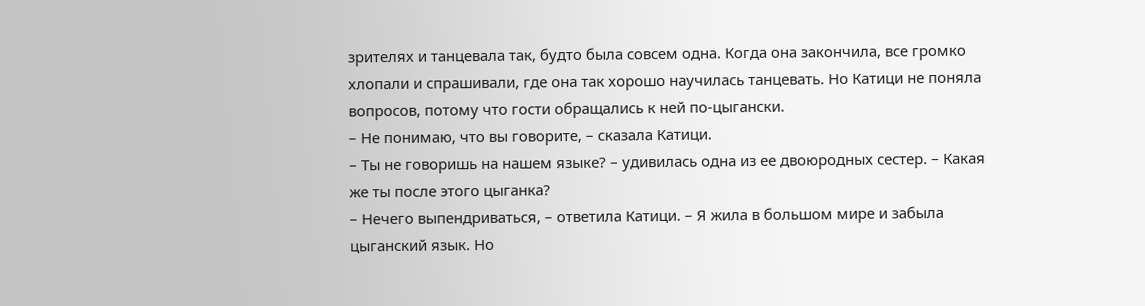зрителях и танцевала так, будто была совсем одна. Когда она закончила, все громко хлопали и спрашивали, где она так хорошо научилась танцевать. Но Катици не поняла вопросов, потому что гости обращались к ней по-цыгански.
– Не понимаю, что вы говорите, – сказала Катици.
– Ты не говоришь на нашем языке? – удивилась одна из ее двоюродных сестер. – Какая же ты после этого цыганка?
– Нечего выпендриваться, – ответила Катици. – Я жила в большом мире и забыла цыганский язык. Но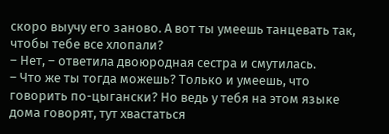скоро выучу его заново. А вот ты умеешь танцевать так, чтобы тебе все хлопали?
– Нет, – ответила двоюродная сестра и смутилась.
– Что же ты тогда можешь? Только и умеешь, что говорить по-цыгански? Но ведь у тебя на этом языке дома говорят, тут хвастаться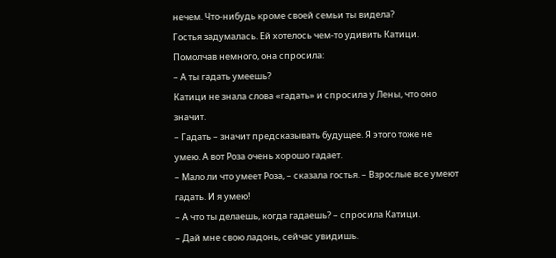нечем. Что-нибудь кроме своей семьи ты видела?
Гостья задумалась. Ей хотелось чем-то удивить Катици. Помолчав немного, она спросила:
– А ты гадать умеешь?
Катици не знала слова «гадать» и спросила у Лены, что оно значит.
– Гадать – значит предсказывать будущее. Я этого тоже не умею. А вот Роза очень хорошо гадает.
– Мало ли что умеет Роза, – сказала гостья. – Взрослые все умеют гадать. И я умею!
– А что ты делаешь, когда гадаешь? – спросила Катици.
– Дай мне свою ладонь, сейчас увидишь.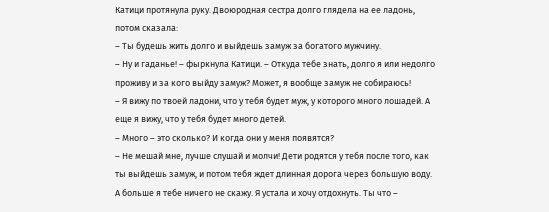Катици протянула руку. Двоюродная сестра долго глядела на ее ладонь, потом сказала:
– Ты будешь жить долго и выйдешь замуж за богатого мужчину.
– Ну и гаданье! – фыркнула Катици. – Откуда тебе знать, долго я или недолго проживу и за кого выйду замуж? Может, я вообще замуж не собираюсь!
– Я вижу по твоей ладони, что у тебя будет муж, у которого много лошадей. А еще я вижу, что у тебя будет много детей.
– Много – это сколько? И когда они у меня появятся?
– Не мешай мне, лучше слушай и молчи! Дети родятся у тебя после того, как ты выйдешь замуж, и потом тебя ждет длинная дорога через большую воду. А больше я тебе ничего не скажу. Я устала и хочу отдохнуть. Ты что –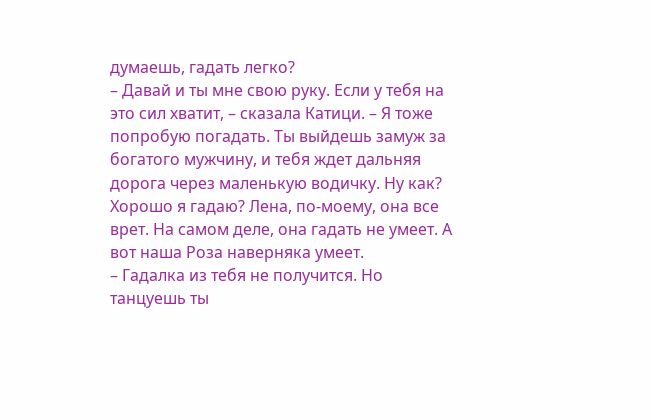думаешь, гадать легко?
– Давай и ты мне свою руку. Если у тебя на это сил хватит, – сказала Катици. – Я тоже попробую погадать. Ты выйдешь замуж за богатого мужчину, и тебя ждет дальняя дорога через маленькую водичку. Ну как? Хорошо я гадаю? Лена, по-моему, она все врет. На самом деле, она гадать не умеет. А вот наша Роза наверняка умеет.
– Гадалка из тебя не получится. Но танцуешь ты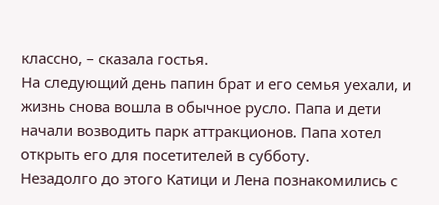классно, – сказала гостья.
На следующий день папин брат и его семья уехали, и жизнь снова вошла в обычное русло. Папа и дети начали возводить парк аттракционов. Папа хотел открыть его для посетителей в субботу.
Незадолго до этого Катици и Лена познакомились с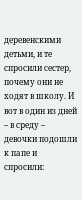деревенскими детьми, и те спросили сестер, почему они не ходят в школу. И вот в один из дней – в среду – девочки подошли к папе и спросили: